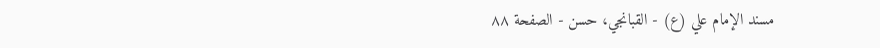مسند الإمام علي (ع) - القبانجي، حسن - الصفحة ٨٨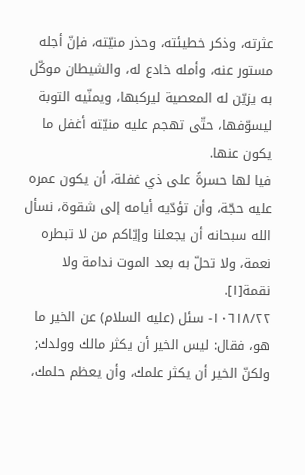عثرته، وذكر خطيئته، وحذر منيّته، فإنّ أجله مستور عنه، وأمله خادع له، والشيطان موكّل به يزيّن له المعصية ليركبها، ويمنّيه التوبة ليسوّفها، حتّى تهجم عليه منيّته أغفل ما يكون عنها.
فيا لها حسرةً على ذي غفلة، أن يكون عمره عليه حجّة، وأن تؤدّيه أيامه إلى شقوة، نسأل الله سبحانه أن يجعلنا وإيّاكم من لا تبطره نعمة، ولا تحلّ به بعد الموت ندامة ولا نقمة[١].
١٠٦١٨/٢٢- سئل (عليه السلام) عن الخير ما هو، فقال: ليس الخير أن يكثر مالك وولدك; ولكنّ الخير أن يكثر علمك، وأن يعظم حلمك،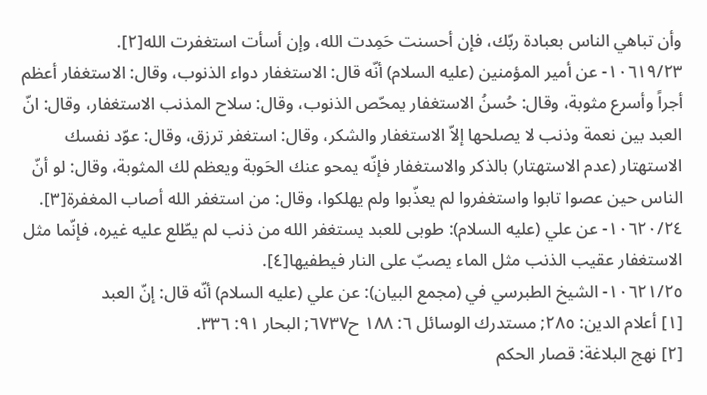وأن تباهي الناس بعبادة ربّك، فإن أحسنت حَمِدت الله، وإن أسأت استغفرت الله[٢].
١٠٦١٩/٢٣- عن أمير المؤمنين (عليه السلام) أنّه قال: الاستغفار دواء الذنوب، وقال: الاستغفار أعظم أجراً وأسرع مثوبة، وقال: حُسنُ الاستغفار يمحّص الذنوب، وقال: سلاح المذنب الاستغفار، وقال: انّ العبد بين نعمة وذنب لا يصلحها إلاّ الاستغفار والشكر، وقال: استغفر ترزق، وقال: عوّد نفسك الاستهتار (عدم الاستهتار) بالذكر والاستغفار فإنّه يمحو عنك الحَوبة ويعظم لك المثوبة، وقال: لو أنّ الناس حين عصوا تابوا واستغفروا لم يعذّبوا ولم يهلكوا، وقال: من استغفر الله أصاب المغفرة[٣].
١٠٦٢٠/٢٤- عن علي (عليه السلام): طوبى للعبد يستغفر الله من ذنب لم يطّلع عليه غيره، فإنّما مثل الاستغفار عقيب الذنب مثل الماء يصبّ على النار فيطفيها[٤].
١٠٦٢١/٢٥- الشيخ الطبرسي في (مجمع البيان): عن علي (عليه السلام) أنّه قال: إنّ العبد
[١] أعلام الدين: ٢٨٥; مستدرك الوسائل ٦: ١٨٨ ح٦٧٣٧; البحار ٩١: ٣٣٦.
[٢] نهج البلاغة: قصار الحكم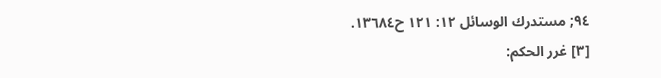٩٤; مستدرك الوسائل ١٢: ١٢١ ح١٣٦٨٤.
[٣] غرر الحكم: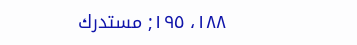١٨٨، ١٩٥; مستدرك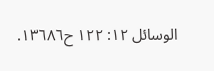الوسائل ١٢: ١٢٢ ح١٣٦٨٦.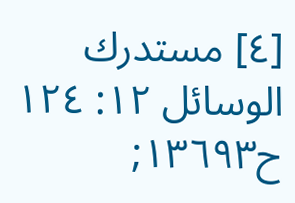[٤] مستدرك الوسائل ١٢: ١٢٤ ح١٣٦٩٣;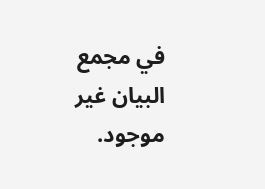في مجمع البيان غير موجود.